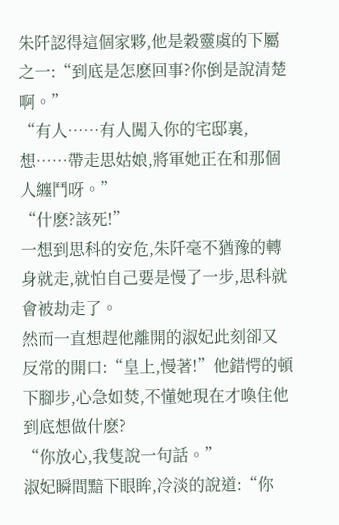朱阡認得這個家夥,他是穀靈虞的下屬之一:“到底是怎麽回事?你倒是說清楚啊。”
“有人……有人闖入你的宅邸裏,想……帶走思姑娘,將軍她正在和那個人纏鬥呀。”
“什麽?該死!”
一想到思科的安危,朱阡毫不猶豫的轉身就走,就怕自己要是慢了一步,思科就會被劫走了。
然而一直想趕他離開的淑妃此刻卻又反常的開口:“皇上,慢著!”他錯愕的頓下腳步,心急如焚,不懂她現在才喚住他到底想做什麽?
“你放心,我隻說一句話。”
淑妃瞬間黯下眼眸,冷淡的說道:“你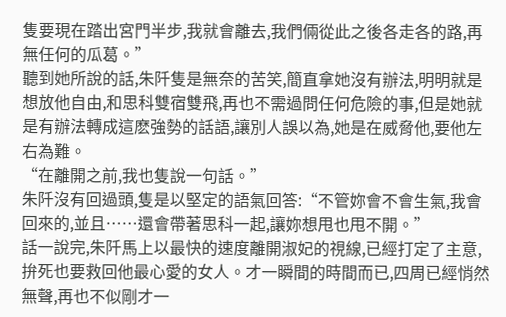隻要現在踏出宮門半步,我就會離去,我們倆從此之後各走各的路,再無任何的瓜葛。”
聽到她所說的話,朱阡隻是無奈的苦笑,簡直拿她沒有辦法,明明就是想放他自由,和思科雙宿雙飛,再也不需過問任何危險的事,但是她就是有辦法轉成這麽強勢的話語,讓別人誤以為,她是在威脅他,要他左右為難。
“在離開之前,我也隻說一句話。”
朱阡沒有回過頭,隻是以堅定的語氣回答:“不管妳會不會生氣,我會回來的,並且……還會帶著思科一起,讓妳想甩也甩不開。”
話一說完,朱阡馬上以最快的速度離開淑妃的視線,已經打定了主意,拚死也要救回他最心愛的女人。才一瞬間的時間而已,四周已經悄然無聲,再也不似剛才一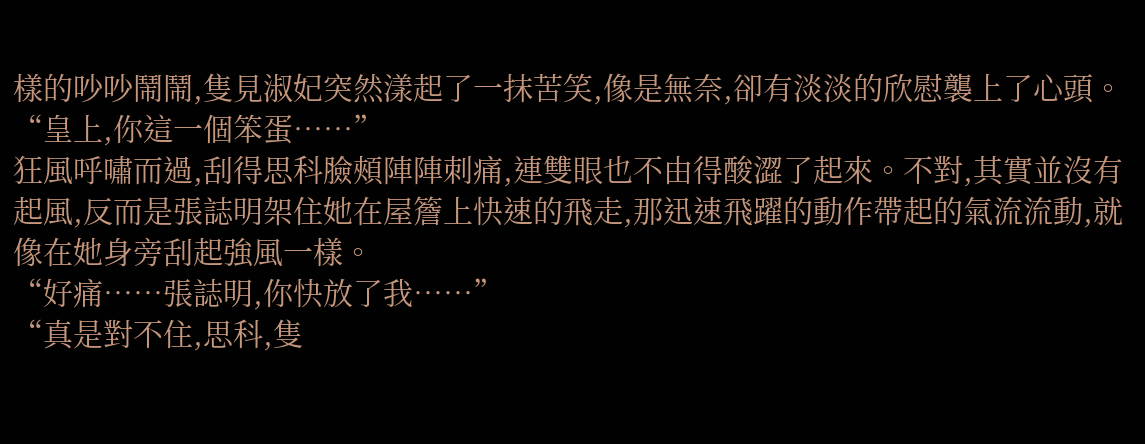樣的吵吵鬧鬧,隻見淑妃突然漾起了一抹苦笑,像是無奈,卻有淡淡的欣慰襲上了心頭。
“皇上,你這一個笨蛋……”
狂風呼嘯而過,刮得思科臉頰陣陣刺痛,連雙眼也不由得酸澀了起來。不對,其實並沒有起風,反而是張誌明架住她在屋簷上快速的飛走,那迅速飛躍的動作帶起的氣流流動,就像在她身旁刮起強風一樣。
“好痛……張誌明,你快放了我……”
“真是對不住,思科,隻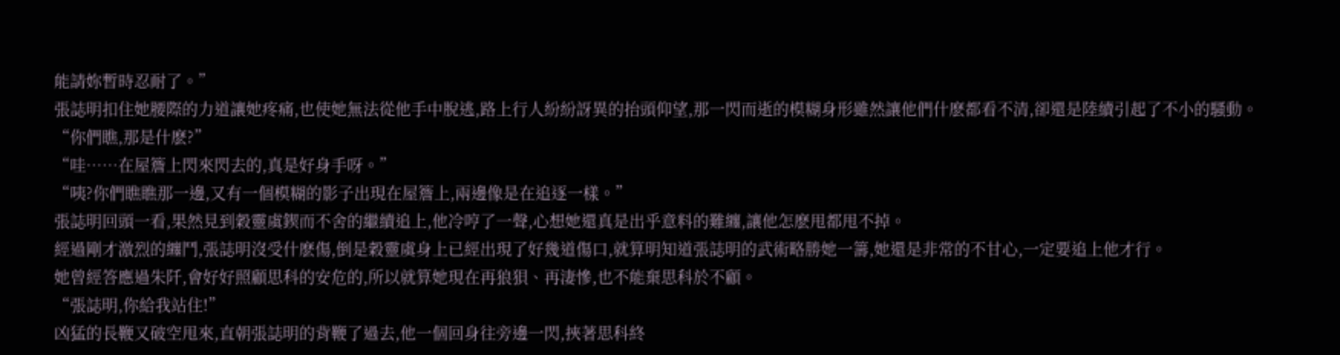能請妳暫時忍耐了。”
張誌明扣住她腰際的力道讓她疼痛,也使她無法從他手中脫逃,路上行人紛紛訝異的抬頭仰望,那一閃而逝的模糊身形雖然讓他們什麽都看不清,卻還是陸續引起了不小的騷動。
“你們瞧,那是什麽?”
“哇……在屋簷上閃來閃去的,真是好身手呀。”
“咦?你們瞧瞧那一邊,又有一個模糊的影子出現在屋簷上,兩邊像是在追逐一樣。”
張誌明回頭一看,果然見到穀靈虞鍥而不舍的繼續追上,他冷哼了一聲,心想她還真是出乎意料的難纏,讓他怎麽甩都甩不掉。
經過剛才激烈的纏鬥,張誌明沒受什麽傷,倒是穀靈虞身上已經出現了好幾道傷口,就算明知道張誌明的武術略勝她一籌,她還是非常的不甘心,一定要追上他才行。
她曾經答應過朱阡,會好好照顧思科的安危的,所以就算她現在再狼狽、再淒慘,也不能棄思科於不顧。
“張誌明,你給我站住!”
凶猛的長鞭又破空甩來,直朝張誌明的背鞭了過去,他一個回身往旁邊一閃,挾著思科終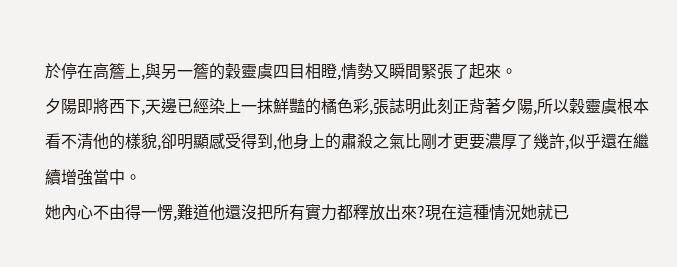於停在高簷上,與另一簷的穀靈虞四目相瞪,情勢又瞬間緊張了起來。
夕陽即將西下,天邊已經染上一抹鮮豔的橘色彩,張誌明此刻正背著夕陽,所以穀靈虞根本看不清他的樣貌,卻明顯感受得到,他身上的肅殺之氣比剛才更要濃厚了幾許,似乎還在繼續增強當中。
她內心不由得一愣,難道他還沒把所有實力都釋放出來?現在這種情況她就已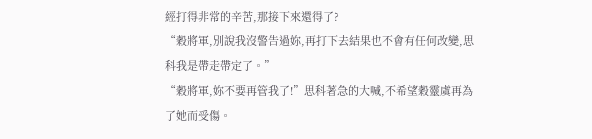經打得非常的辛苦,那接下來還得了?
“穀將軍,別說我沒警告過妳,再打下去結果也不會有任何改變,思科我是帶走帶定了。”
“穀將軍,妳不要再管我了!”思科著急的大喊,不希望穀靈虞再為了她而受傷。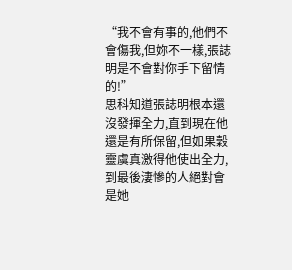“我不會有事的,他們不會傷我,但妳不一樣,張誌明是不會對你手下留情的!”
思科知道張誌明根本還沒發揮全力,直到現在他還是有所保留,但如果穀靈虞真激得他使出全力,到最後淒慘的人絕對會是她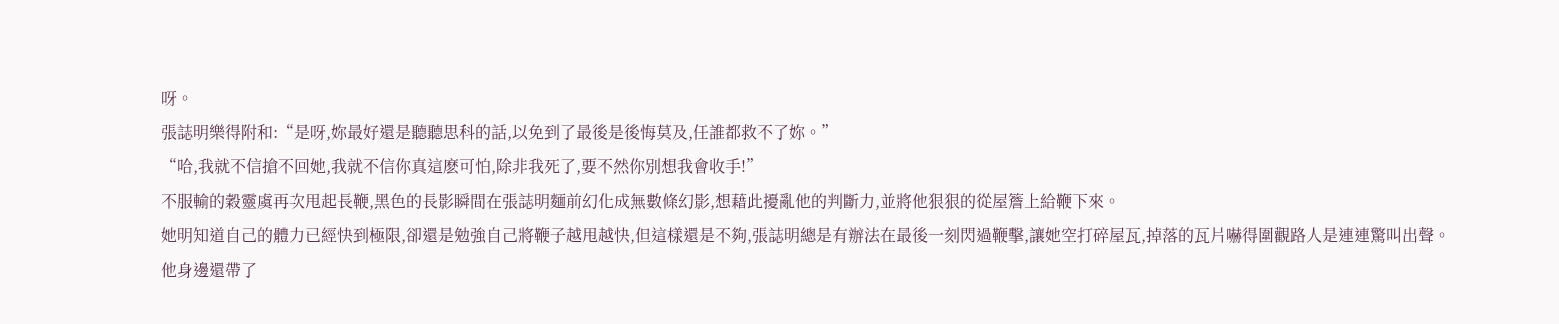呀。
張誌明樂得附和:“是呀,妳最好還是聽聽思科的話,以免到了最後是後悔莫及,任誰都救不了妳。”
“哈,我就不信搶不回她,我就不信你真這麽可怕,除非我死了,要不然你別想我會收手!”
不服輸的穀靈虞再次甩起長鞭,黑色的長影瞬間在張誌明麵前幻化成無數條幻影,想藉此擾亂他的判斷力,並將他狠狠的從屋簷上給鞭下來。
她明知道自己的體力已經快到極限,卻還是勉強自己將鞭子越甩越快,但這樣還是不夠,張誌明總是有辦法在最後一刻閃過鞭擊,讓她空打碎屋瓦,掉落的瓦片嚇得圍觀路人是連連驚叫出聲。
他身邊還帶了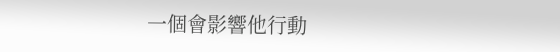一個會影響他行動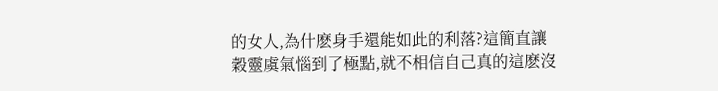的女人,為什麽身手還能如此的利落?這簡直讓穀靈虞氣惱到了極點,就不相信自己真的這麽沒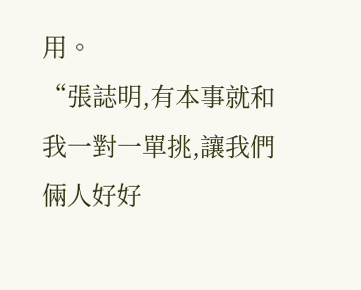用。
“張誌明,有本事就和我一對一單挑,讓我們倆人好好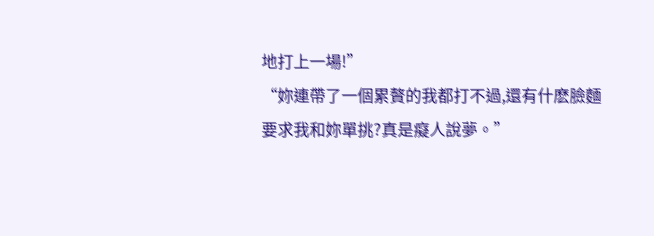地打上一場!”
“妳連帶了一個累贅的我都打不過,還有什麽臉麵要求我和妳單挑?真是癡人說夢。”